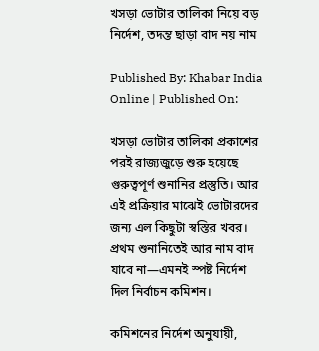খসড়া ভোটার তালিকা নিয়ে বড় নির্দেশ, তদন্ত ছাড়া বাদ নয় নাম

Published By: Khabar India Online | Published On:

খসড়া ভোটার তালিকা প্রকাশের পরই রাজ্যজুড়ে শুরু হয়েছে গুরুত্বপূর্ণ শুনানির প্রস্তুতি। আর এই প্রক্রিয়ার মাঝেই ভোটারদের জন্য এল কিছুটা স্বস্তির খবর। প্রথম শুনানিতেই আর নাম বাদ যাবে না—এমনই স্পষ্ট নির্দেশ দিল নির্বাচন কমিশন।

কমিশনের নির্দেশ অনুযায়ী,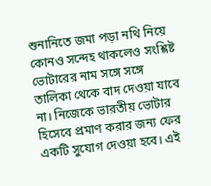শুনানিতে জমা পড়া নথি নিয়ে কোনও সন্দেহ থাকলেও সংশ্লিষ্ট ভোটারের নাম সঙ্গে সঙ্গে তালিকা থেকে বাদ দেওয়া যাবে না। নিজেকে ভারতীয় ভোটার হিসেবে প্রমাণ করার জন্য ফের একটি সুযোগ দেওয়া হবে। এই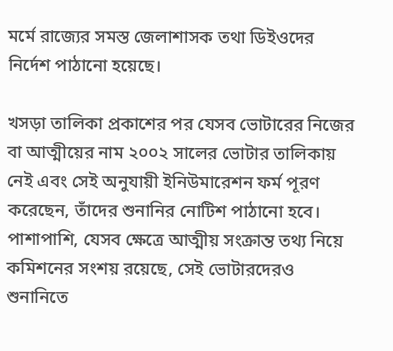মর্মে রাজ্যের সমস্ত জেলাশাসক তথা ডিইওদের নির্দেশ পাঠানো হয়েছে।

খসড়া তালিকা প্রকাশের পর যেসব ভোটারের নিজের বা আত্মীয়ের নাম ২০০২ সালের ভোটার তালিকায় নেই এবং সেই অনুযায়ী ইনিউমারেশন ফর্ম পূরণ করেছেন, তাঁদের শুনানির নোটিশ পাঠানো হবে। পাশাপাশি, যেসব ক্ষেত্রে আত্মীয় সংক্রান্ত তথ্য নিয়ে কমিশনের সংশয় রয়েছে, সেই ভোটারদেরও শুনানিতে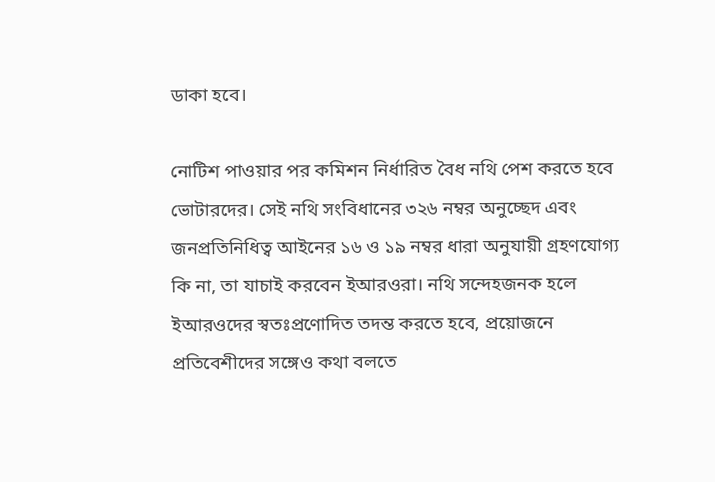ডাকা হবে।

নোটিশ পাওয়ার পর কমিশন নির্ধারিত বৈধ নথি পেশ করতে হবে ভোটারদের। সেই নথি সংবিধানের ৩২৬ নম্বর অনুচ্ছেদ এবং জনপ্রতিনিধিত্ব আইনের ১৬ ও ১৯ নম্বর ধারা অনুযায়ী গ্রহণযোগ্য কি না, তা যাচাই করবেন ইআরওরা। নথি সন্দেহজনক হলে ইআরওদের স্বতঃপ্রণোদিত তদন্ত করতে হবে, প্রয়োজনে প্রতিবেশীদের সঙ্গেও কথা বলতে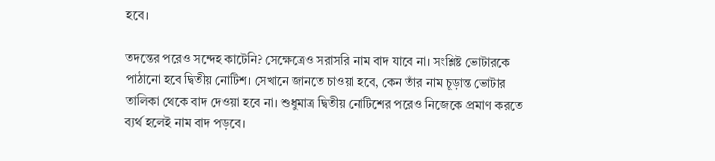হবে।

তদন্তের পরেও সন্দেহ কাটেনি? সেক্ষেত্রেও সরাসরি নাম বাদ যাবে না। সংশ্লিষ্ট ভোটারকে পাঠানো হবে দ্বিতীয় নোটিশ। সেখানে জানতে চাওয়া হবে, কেন তাঁর নাম চূড়ান্ত ভোটার তালিকা থেকে বাদ দেওয়া হবে না। শুধুমাত্র দ্বিতীয় নোটিশের পরেও নিজেকে প্রমাণ করতে ব্যর্থ হলেই নাম বাদ পড়বে।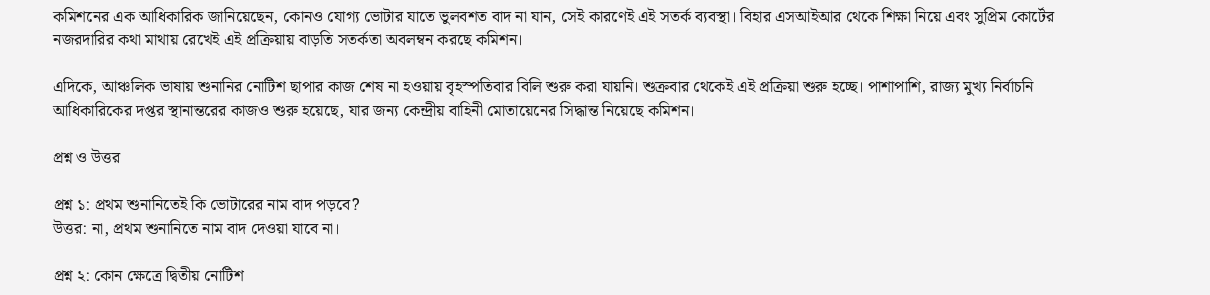কমিশনের এক আধিকারিক জানিয়েছেন, কোনও যোগ্য ভোটার যাতে ভুলবশত বাদ না যান, সেই কারণেই এই সতর্ক ব্যবস্থা। বিহার এসআইআর থেকে শিক্ষা নিয়ে এবং সুপ্রিম কোর্টের নজরদারির কথা মাথায় রেখেই এই প্রক্রিয়ায় বাড়তি সতর্কতা অবলম্বন করছে কমিশন।

এদিকে, আঞ্চলিক ভাষায় শুনানির নোটিশ ছাপার কাজ শেষ না হওয়ায় বৃহস্পতিবার বিলি শুরু করা যায়নি। শুক্রবার থেকেই এই প্রক্রিয়া শুরু হচ্ছে। পাশাপাশি, রাজ্য মুখ্য নির্বাচনি আধিকারিকের দপ্তর স্থানান্তরের কাজও শুরু হয়েছে, যার জন্য কেন্দ্রীয় বাহিনী মোতায়েনের সিদ্ধান্ত নিয়েছে কমিশন।

প্রশ্ন ও উত্তর

প্রশ্ন ১: প্রথম শুনানিতেই কি ভোটারের নাম বাদ পড়বে?
উত্তর: না, প্রথম শুনানিতে নাম বাদ দেওয়া যাবে না।

প্রশ্ন ২: কোন ক্ষেত্রে দ্বিতীয় নোটিশ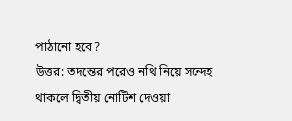পাঠানো হবে?
উত্তর: তদন্তের পরেও নথি নিয়ে সন্দেহ থাকলে দ্বিতীয় নোটিশ দেওয়া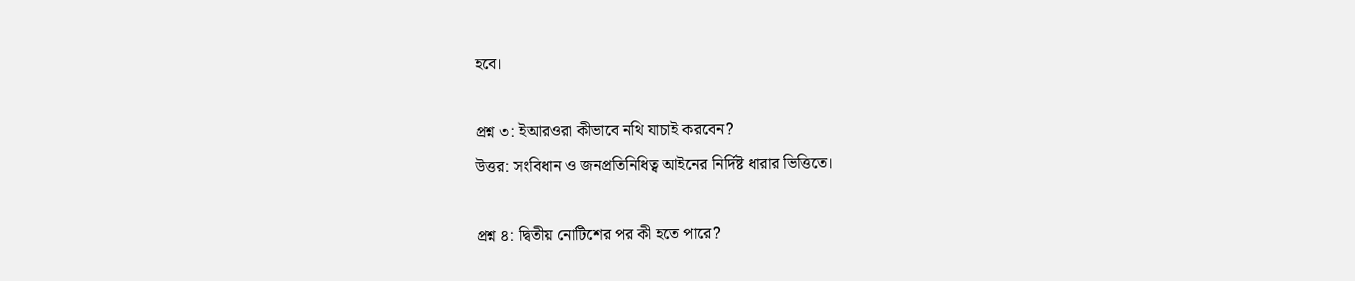হবে।

প্রশ্ন ৩: ইআরওরা কীভাবে নথি যাচাই করবেন?
উত্তর: সংবিধান ও জনপ্রতিনিধিত্ব আইনের নির্দিষ্ট ধারার ভিত্তিতে।

প্রশ্ন ৪: দ্বিতীয় নোটিশের পর কী হতে পারে?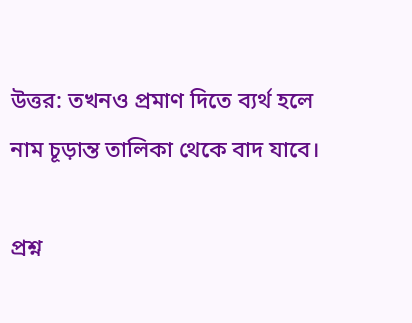উত্তর: তখনও প্রমাণ দিতে ব্যর্থ হলে নাম চূড়ান্ত তালিকা থেকে বাদ যাবে।

প্রশ্ন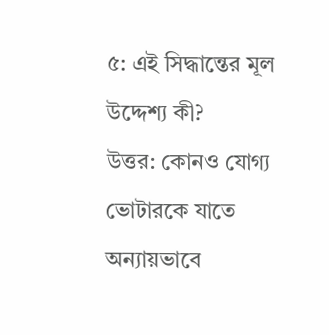৫: এই সিদ্ধান্তের মূল উদ্দেশ্য কী?
উত্তর: কোনও যোগ্য ভোটারকে যাতে অন্যায়ভাবে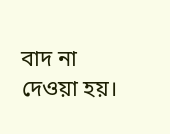বাদ না দেওয়া হয়।